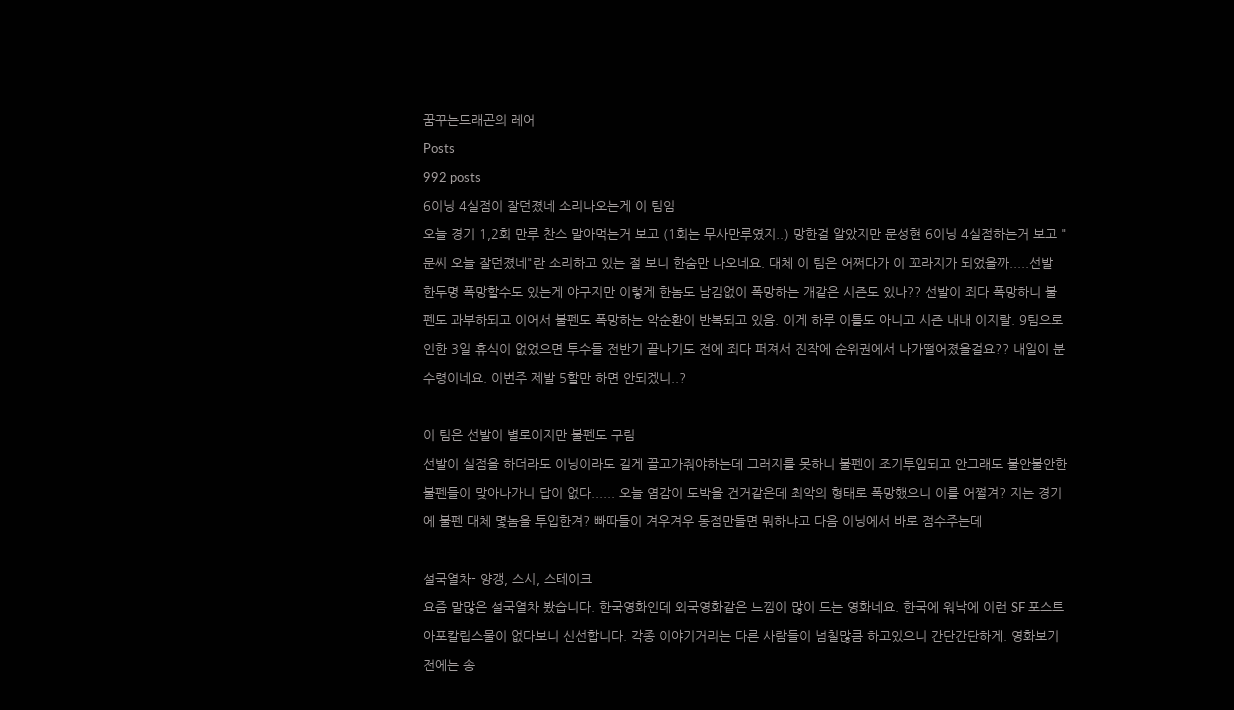꿈꾸는드래곤의 레어
Posts
992 posts
6이닝 4실점이 잘던졌네 소리나오는게 이 팀임
오늘 경기 1,2회 만루 찬스 말아먹는거 보고 (1회는 무사만루였지..) 망한걸 알았지만 문성현 6이닝 4실점하는거 보고 "문씨 오늘 잘던졌네"란 소리하고 있는 절 보니 한숨만 나오네요. 대체 이 팀은 어쩌다가 이 꼬라지가 되었을까.....선발 한두명 폭망할수도 있는게 야구지만 이렇게 한놈도 남김없이 폭망하는 개같은 시즌도 있나?? 선발이 죄다 폭망하니 불펜도 과부하되고 이어서 불펜도 폭망하는 악순환이 반복되고 있음. 이게 하루 이틀도 아니고 시즌 내내 이지랄. 9팀으로 인한 3일 휴식이 없었으면 투수들 전반기 끝나기도 전에 죄다 퍼져서 진작에 순위권에서 나가떨어졌을걸요?? 내일이 분수령이네요. 이번주 제발 5할만 하면 안되겠니..?

이 팀은 선발이 별로이지만 불펜도 구림
선발이 실점을 하더라도 이닝이라도 길게 끌고가줘야하는데 그러지를 못하니 불펜이 조기투입되고 안그래도 불안불안한 불펜들이 맞아나가니 답이 없다...... 오늘 염감이 도박을 건거같은데 최악의 형태로 폭망했으니 이를 어쩔겨? 지는 경기에 불펜 대체 몇놈을 투입한겨? 빠따들이 겨우겨우 동점만들면 뭐하냐고 다음 이닝에서 바로 점수주는데

설국열차- 양갱, 스시, 스테이크
요즘 말많은 설국열차 봤습니다. 한국영화인데 외국영화같은 느낌이 많이 드는 영화네요. 한국에 워낙에 이런 SF 포스트 아포칼립스물이 없다보니 신선합니다. 각종 이야기거리는 다른 사람들이 넘칠많큼 하고있으니 간단간단하게. 영화보기전에는 송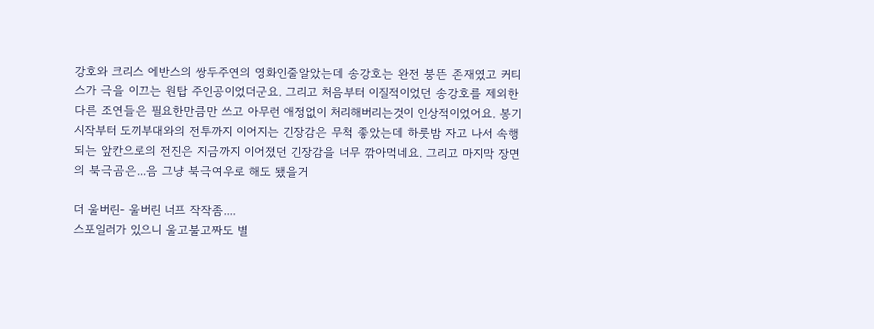강호와 크리스 에반스의 쌍두주연의 영화인줄알았는데 송강호는 완전 붕뜬 존재였고 커티스가 극을 이끄는 원탑 주인공이었더군요. 그리고 처음부터 이질적이었던 송강호를 제외한 다른 조연들은 필요한만큼만 쓰고 아무런 애정없이 처리해버리는것이 인상적이었어요. 봉기 시작부터 도끼부대와의 전투까지 이어지는 긴장감은 무척 좋았는데 하룻밤 자고 나서 속행되는 앞칸으로의 전진은 지금까지 이어졌던 긴장감을 너무 깎아먹네요. 그리고 마지막 장면의 북극곰은...음 그냥 북극여우로 해도 됐을거

더 울버린- 울버린 너프 작작좀....
스포일러가 있으니 울고불고짜도 별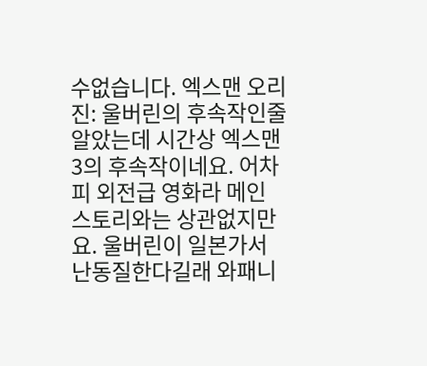수없습니다. 엑스맨 오리진: 울버린의 후속작인줄 알았는데 시간상 엑스맨3의 후속작이네요. 어차피 외전급 영화라 메인 스토리와는 상관없지만요. 울버린이 일본가서 난동질한다길래 와패니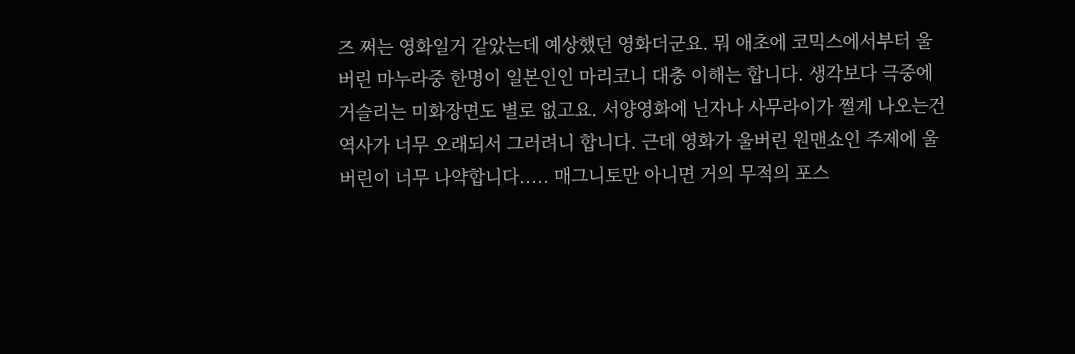즈 쩌는 영화일거 같았는데 예상했던 영화더군요. 뭐 애초에 코믹스에서부터 울버린 마누라중 한명이 일본인인 마리코니 대충 이해는 합니다. 생각보다 극중에 거슬리는 미화장면도 별로 없고요. 서양영화에 닌자나 사무라이가 쩔게 나오는건 역사가 너무 오래되서 그러려니 합니다. 근데 영화가 울버린 원맨쇼인 주제에 울버린이 너무 나약합니다..... 매그니토만 아니면 거의 무적의 포스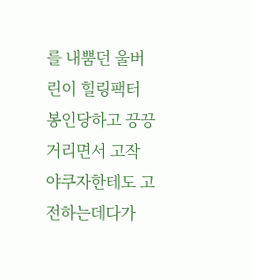를 내뿜던 울버린이 힐링팩터 봉인당하고 끙끙거리면서 고작 야쿠자한테도 고전하는데다가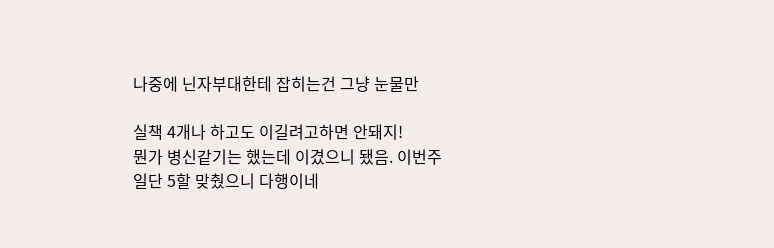나중에 닌자부대한테 잡히는건 그냥 눈물만

실책 4개나 하고도 이길려고하면 안돼지!
뭔가 병신같기는 했는데 이겼으니 됐음. 이번주 일단 5할 맞췄으니 다행이네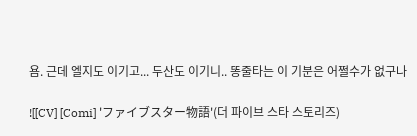욤. 근데 엘지도 이기고... 두산도 이기니.. 똥줄타는 이 기분은 어쩔수가 없구나

![[CV] [Comi] 'ファイブスター物語'(더 파이브 스타 스토리즈)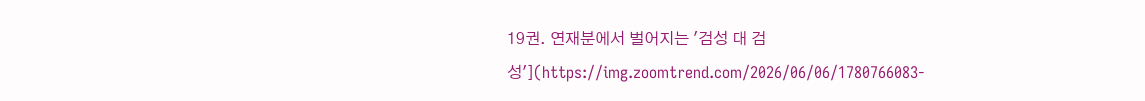19권. 연재분에서 벌어지는 '검성 대 검성'](https://img.zoomtrend.com/2026/06/06/1780766083-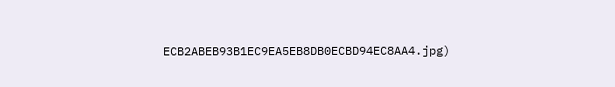ECB2ABEB93B1EC9EA5EB8DB0ECBD94EC8AA4.jpg)